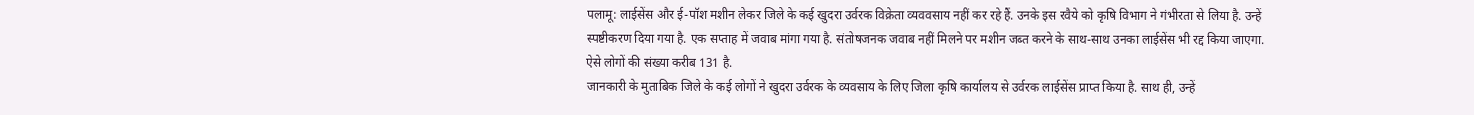पलामू: लाईसेंस और ई-पॉश मशीन लेकर जिले के कई खुदरा उर्वरक विक्रेता व्यववसाय नहीं कर रहे हैं. उनके इस रवैये को कृषि विभाग ने गंभीरता से लिया है. उन्हें स्पष्टीकरण दिया गया है. एक सप्ताह में जवाब मांगा गया है. संतोषजनक जवाब नहीं मिलने पर मशीन जब्त करने के साथ-साथ उनका लाईसेंस भी रद्द किया जाएगा. ऐसे लोगों की संख्या करीब 131 है.
जानकारी के मुताबिक जिले के कई लोगों ने खुदरा उर्वरक के व्यवसाय के लिए जिला कृषि कार्यालय से उर्वरक लाईसेंस प्राप्त किया है. साथ ही, उन्हें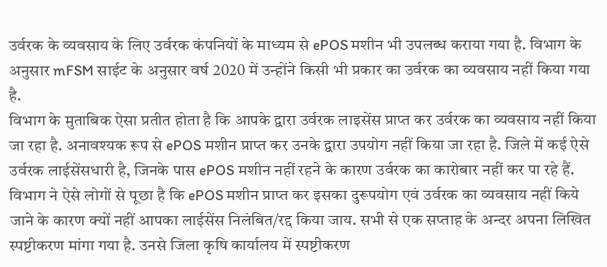उर्वरक के व्यवसाय के लिए उर्वरक कंपनियों के माध्यम से ePOS मशीन भी उपलब्ध कराया गया है. विभाग के अनुसार mFSM साईट के अनुसार वर्ष 2020 में उन्होंने किसी भी प्रकार का उर्वरक का व्यवसाय नहीं किया गया है.
विभाग के मुताबिक ऐसा प्रतीत होता है कि आपके द्वारा उर्वरक लाइसेंस प्राप्त कर उर्वरक का व्यवसाय नहीं किया जा रहा है. अनावश्यक रूप से ePOS मशीन प्राप्त कर उनके द्वारा उपयोग नहीं किया जा रहा है. जिले में कई ऐसे उर्वरक लाईसेंसधारी है, जिनके पास ePOS मशीन नहीं रहने के कारण उर्वरक का कारोबार नहीं कर पा रहे हैं.
विभाग ने ऐसे लोगों से पूछा है कि ePOS मशीन प्राप्त कर इसका दुरूपयोग एवं उर्वरक का व्यवसाय नहीं किये जाने के कारण क्यों नहीं आपका लाईसेंस निलंबित/रद्द किया जाय. सभी से एक सप्ताह के अन्दर अपना लिखित स्पष्टीकरण मांगा गया है. उनसे जिला कृषि कार्यालय में स्पष्टीकरण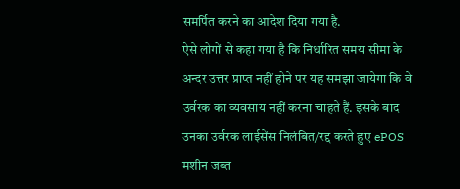समर्पित करने का आदेश दिया गया है.
ऐसे लोगों से कहा गया है कि निर्धारित समय सीमा के अन्दर उत्तर प्राप्त नहीं होने पर यह समझा जायेगा कि वे उर्वरक का व्यवसाय नहीं करना चाहते हैं. इसके बाद उनका उर्वरक लाईसेंस निलंबित/रद्द करते हुए ePOS मशीन जब्त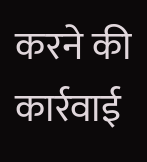करने की कार्रवाई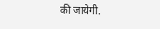की जायेगी.